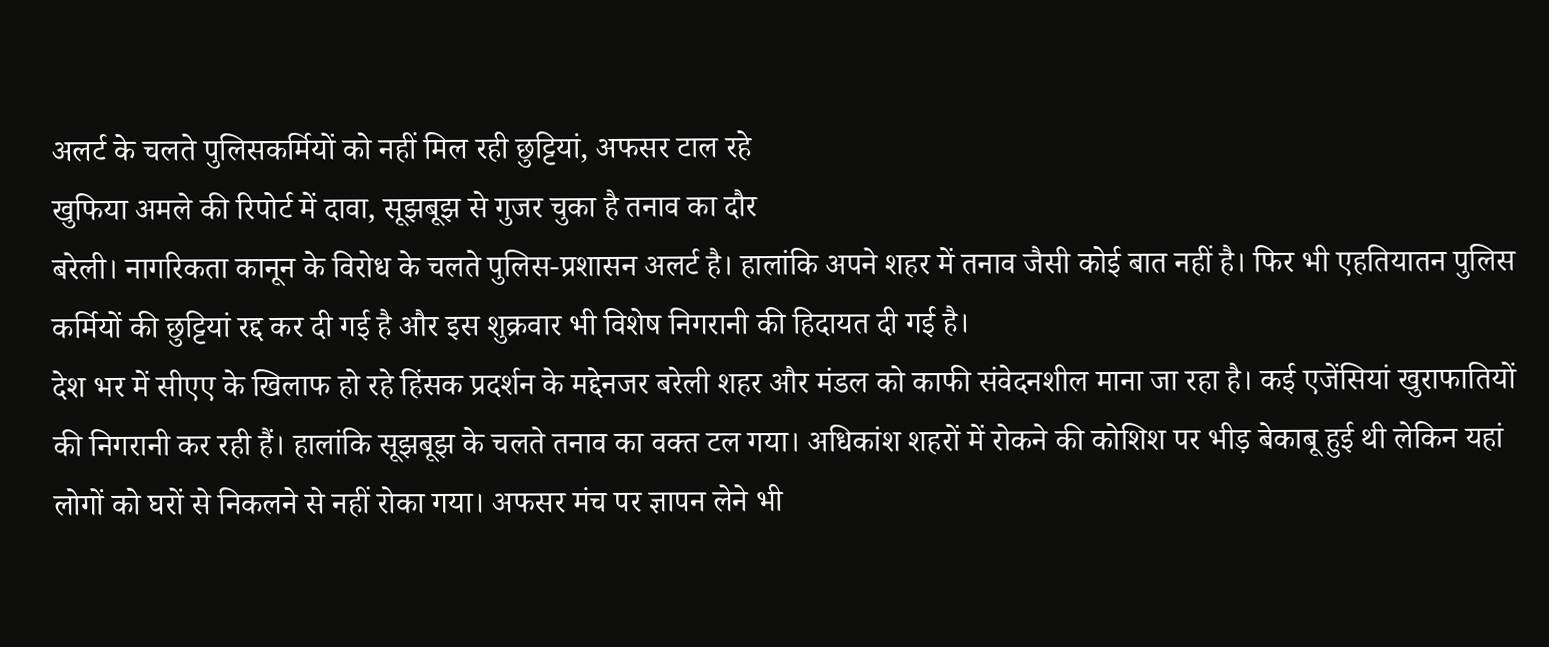अलर्ट के चलते पुलिसकर्मियों को नहीं मिल रही छुट्टियां, अफसर टाल रहे
खुफिया अमले की रिपोर्ट में दावा, सूझबूझ से गुजर चुका है तनाव का दौर
बरेली। नागरिकता कानून के विरोध के चलते पुलिस-प्रशासन अलर्ट है। हालांकि अपने शहर में तनाव जैसी कोई बात नहीं है। फिर भी एहतियातन पुलिस कर्मियों की छुट्टियां रद्द कर दी गई है और इस शुक्रवार भी विशेष निगरानी की हिदायत दी गई है।
देश भर में सीएए के खिलाफ हो रहे हिंसक प्रदर्शन के मद्देनजर बरेली शहर और मंडल को काफी संवेदनशील माना जा रहा है। कई एजेंसियां खुराफातियों की निगरानी कर रही हैं। हालांकि सूझबूझ के चलते तनाव का वक्त टल गया। अधिकांश शहरों में रोकने की कोशिश पर भीड़ बेकाबू हुई थी लेकिन यहां लोगों को घरों से निकलने से नहीं रोका गया। अफसर मंच पर ज्ञापन लेने भी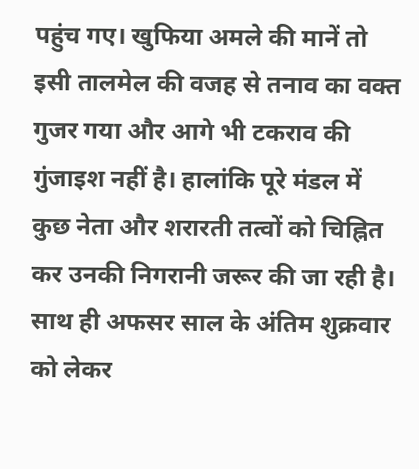पहुंच गए। खुफिया अमले की मानें तो इसी तालमेल की वजह से तनाव का वक्त गुजर गया और आगे भी टकराव की गुंजाइश नहीं है। हालांकि पूरे मंडल में कुछ नेता और शरारती तत्वों को चिह्नित कर उनकी निगरानी जरूर की जा रही है। साथ ही अफसर साल के अंतिम शुक्रवार को लेकर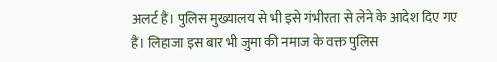अलर्ट हैं। पुलिस मुख्यालय से भी इसे गंभीरता से लेने के आदेश दिए गए हैं। लिहाजा इस बार भी जुमा की नमाज के वक्त पुलिस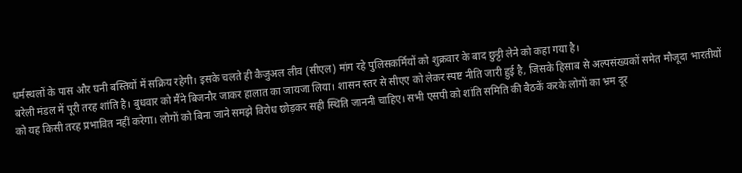धर्मस्थलों के पास और घनी बस्तियों में सक्रिय रहेगी। इसके चलते ही कैजुअल लीव (सीएल) मांग रहे पुलिसकर्मियों को शुक्रवार के बाद छुट्टी लेने को कहा गया है।
बरेली मंडल में पूरी तरह शांति है। बुधवार को मैंने बिजनौर जाकर हालात का जायजा लिया। शासन स्तर से सीएए को लेकर स्पष्ट नीति जारी हुई है, जिसके हिसाब से अल्पसंख्यकों समेत मौजूदा भारतीयों को यह किसी तरह प्रभावित नहीं करेगा। लोगों को बिना जाने समझे विरोध छोड़कर सही स्थिति जाननी चाहिए। सभी एसपी को शांति समिति की बैठकें करके लोगों का भ्रम दूर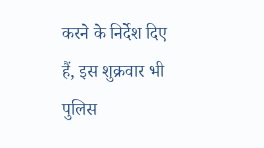करने के निर्देश दिए हैं, इस शुक्रवार भी पुलिस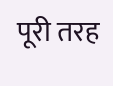पूरी तरह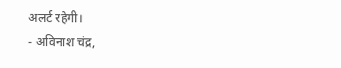अलर्ट रहेगी।
- अविनाश चंद्र,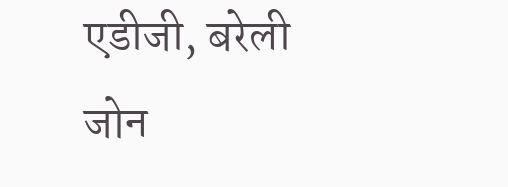एडीजी, बरेली जोन